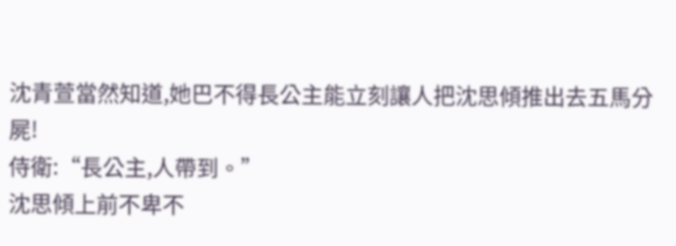沈青萱當然知道,她巴不得長公主能立刻讓人把沈思傾推出去五馬分屍!
侍衛:“長公主,人帶到。”
沈思傾上前不卑不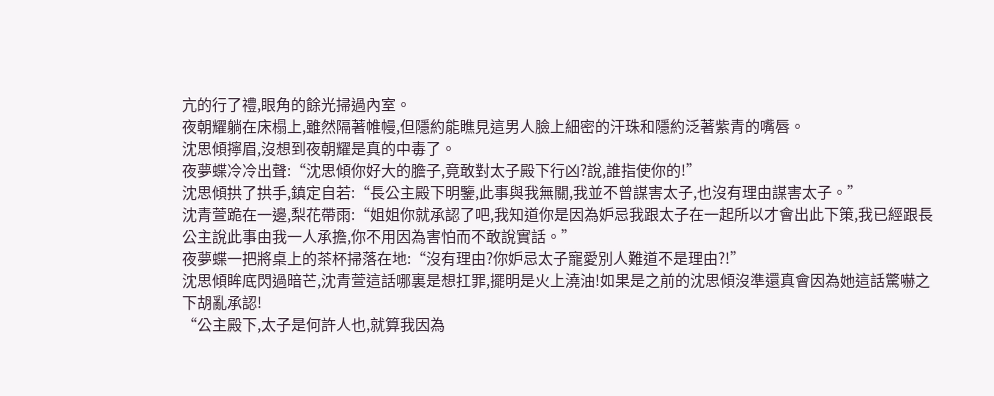亢的行了禮,眼角的餘光掃過內室。
夜朝耀躺在床榻上,雖然隔著帷幔,但隱約能瞧見這男人臉上細密的汗珠和隱約泛著紫青的嘴唇。
沈思傾擰眉,沒想到夜朝耀是真的中毒了。
夜夢蝶冷冷出聲:“沈思傾你好大的膽子,竟敢對太子殿下行凶?說,誰指使你的!”
沈思傾拱了拱手,鎮定自若:“長公主殿下明鑒,此事與我無關,我並不曾謀害太子,也沒有理由謀害太子。”
沈青萱跪在一邊,梨花帶雨:“姐姐你就承認了吧,我知道你是因為妒忌我跟太子在一起所以才會出此下策,我已經跟長公主說此事由我一人承擔,你不用因為害怕而不敢說實話。”
夜夢蝶一把將桌上的茶杯掃落在地:“沒有理由?你妒忌太子寵愛別人難道不是理由?!”
沈思傾眸底閃過暗芒,沈青萱這話哪裏是想扛罪,擺明是火上澆油!如果是之前的沈思傾沒準還真會因為她這話驚嚇之下胡亂承認!
“公主殿下,太子是何許人也,就算我因為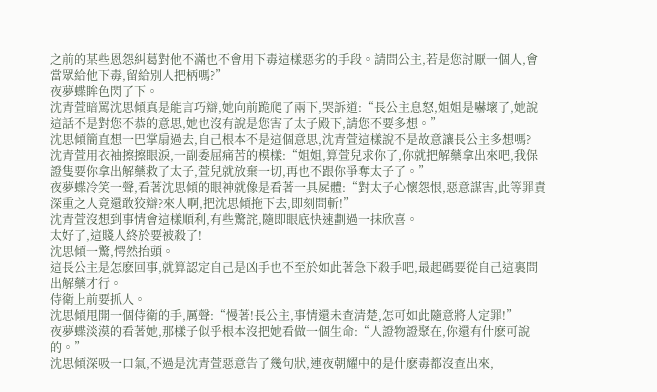之前的某些恩怨糾葛對他不滿也不會用下毒這樣惡劣的手段。請問公主,若是您討厭一個人,會當眾給他下毒,留給別人把柄嗎?”
夜夢蝶眸色閃了下。
沈青萱暗罵沈思傾真是能言巧辯,她向前跪爬了兩下,哭訴道:“長公主息怒,姐姐是嚇壞了,她說這話不是對您不恭的意思,她也沒有說是您害了太子殿下,請您不要多想。”
沈思傾簡直想一巴掌扇過去,自己根本不是這個意思,沈青萱這樣說不是故意讓長公主多想嗎?
沈青萱用衣袖擦擦眼淚,一副委屈痛苦的模樣:“姐姐,算萱兒求你了,你就把解藥拿出來吧,我保證隻要你拿出解藥救了太子,萱兒就放棄一切,再也不跟你爭奪太子了。”
夜夢蝶冷笑一聲,看著沈思傾的眼神就像是看著一具屍體:“對太子心懷怨恨,惡意謀害,此等罪責深重之人竟還敢狡辯?來人啊,把沈思傾拖下去,即刻問斬!”
沈青萱沒想到事情會這樣順利,有些驚詫,隨即眼底快速劃過一抹欣喜。
太好了,這賤人終於要被殺了!
沈思傾一驚,愕然抬頭。
這長公主是怎麽回事,就算認定自己是凶手也不至於如此著急下殺手吧,最起碼要從自己這裏問出解藥才行。
侍衛上前要抓人。
沈思傾甩開一個侍衛的手,厲聲:“慢著!長公主,事情還未查清楚,怎可如此隨意將人定罪!”
夜夢蝶淡漠的看著她,那樣子似乎根本沒把她看做一個生命:“人證物證聚在,你還有什麽可說的。”
沈思傾深吸一口氣,不過是沈青萱惡意告了幾句狀,連夜朝耀中的是什麽毒都沒查出來,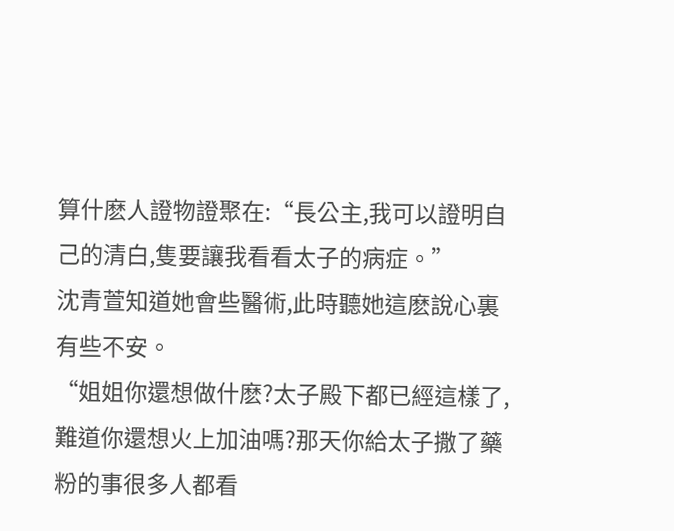算什麽人證物證聚在:“長公主,我可以證明自己的清白,隻要讓我看看太子的病症。”
沈青萱知道她會些醫術,此時聽她這麽說心裏有些不安。
“姐姐你還想做什麽?太子殿下都已經這樣了,難道你還想火上加油嗎?那天你給太子撒了藥粉的事很多人都看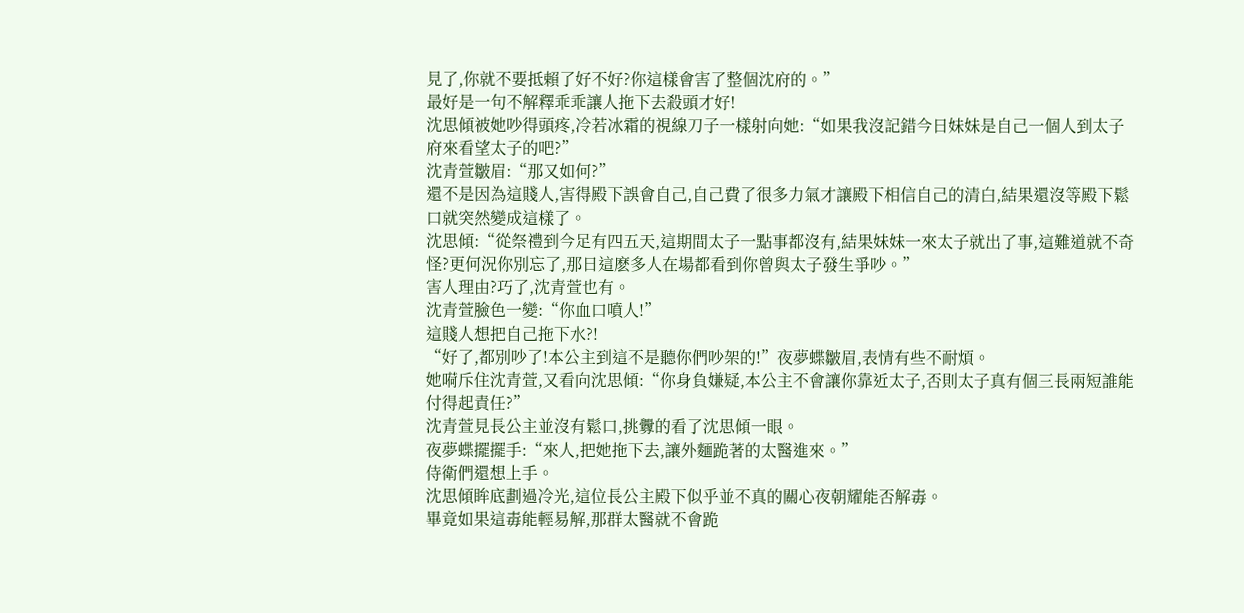見了,你就不要抵賴了好不好?你這樣會害了整個沈府的。”
最好是一句不解釋乖乖讓人拖下去殺頭才好!
沈思傾被她吵得頭疼,冷若冰霜的視線刀子一樣射向她:“如果我沒記錯今日妹妹是自己一個人到太子府來看望太子的吧?”
沈青萱皺眉:“那又如何?”
還不是因為這賤人,害得殿下誤會自己,自己費了很多力氣才讓殿下相信自己的清白,結果還沒等殿下鬆口就突然變成這樣了。
沈思傾:“從祭禮到今足有四五天,這期間太子一點事都沒有,結果妹妹一來太子就出了事,這難道就不奇怪?更何況你別忘了,那日這麽多人在場都看到你曾與太子發生爭吵。”
害人理由?巧了,沈青萱也有。
沈青萱臉色一變:“你血口噴人!”
這賤人想把自己拖下水?!
“好了,都別吵了!本公主到這不是聽你們吵架的!”夜夢蝶皺眉,表情有些不耐煩。
她嗬斥住沈青萱,又看向沈思傾:“你身負嫌疑,本公主不會讓你靠近太子,否則太子真有個三長兩短誰能付得起責任?”
沈青萱見長公主並沒有鬆口,挑釁的看了沈思傾一眼。
夜夢蝶擺擺手:“來人,把她拖下去,讓外麵跪著的太醫進來。”
侍衛們還想上手。
沈思傾眸底劃過冷光,這位長公主殿下似乎並不真的關心夜朝耀能否解毒。
畢竟如果這毒能輕易解,那群太醫就不會跪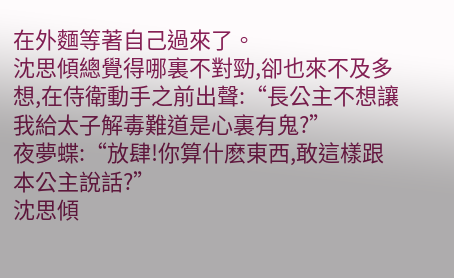在外麵等著自己過來了。
沈思傾總覺得哪裏不對勁,卻也來不及多想,在侍衛動手之前出聲:“長公主不想讓我給太子解毒難道是心裏有鬼?”
夜夢蝶:“放肆!你算什麽東西,敢這樣跟本公主說話?”
沈思傾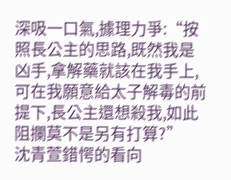深吸一口氣,據理力爭:“按照長公主的思路,既然我是凶手,拿解藥就該在我手上,可在我願意給太子解毒的前提下,長公主還想殺我,如此阻攔莫不是另有打算?”
沈青萱錯愕的看向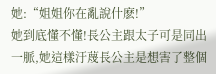她:“姐姐你在亂說什麽!”
她到底懂不懂!長公主跟太子可是同出一脈,她這樣汙蔑長公主是想害了整個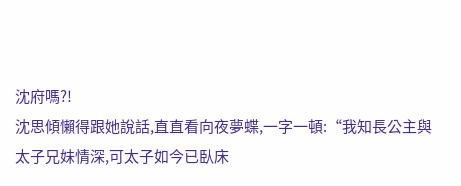沈府嗎?!
沈思傾懶得跟她說話,直直看向夜夢蝶,一字一頓:“我知長公主與太子兄妹情深,可太子如今已臥床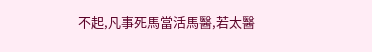不起,凡事死馬當活馬醫,若太醫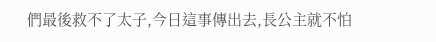們最後救不了太子,今日這事傳出去,長公主就不怕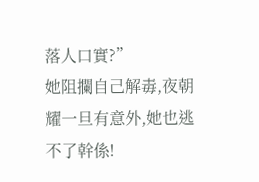落人口實?”
她阻攔自己解毒,夜朝耀一旦有意外,她也逃不了幹係!